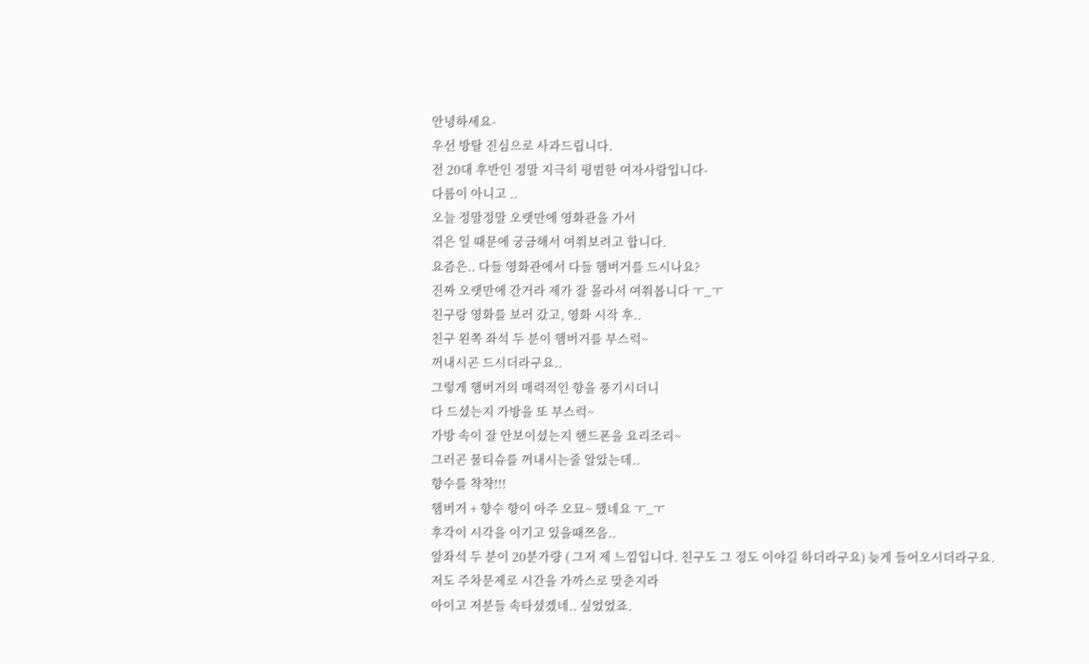안녕하세요-
우선 방탈 진심으로 사과드립니다.
전 20대 후반인 정말 지극히 평범한 여자사람입니다-
다름이 아니고 ..
오늘 정말정말 오랫만에 영화관을 가서
겪은 일 때문에 궁금해서 여쭤보려고 합니다.
요즘은.. 다들 영화관에서 다들 햄버거를 드시나요?
진짜 오랫만에 간거라 제가 잘 몰라서 여쭤봅니다 ㅜ_ㅜ
친구랑 영화를 보러 갔고, 영화 시작 후..
친구 왼쪽 좌석 두 분이 햄버거를 부스럭~
꺼내시곤 드시더라구요..
그렇게 햄버거의 매력적인 향을 풍기시더니
다 드셨는지 가방을 또 부스럭~
가방 속이 잘 안보이셨는지 핸드폰을 요리조리~
그러곤 물티슈를 꺼내시는줄 알았는데..
향수를 챡챡!!!
햄버거 + 향수 향이 아주 오묘~ 했네요 ㅜ_ㅜ
후각이 시각을 이기고 있을때쯔음..
앞좌석 두 분이 20분가량 ( 그저 제 느낌입니다. 친구도 그 정도 이야길 하더라구요) 늦게 들어오시더라구요.
저도 주차문제로 시간을 가까스로 맞춘지라
아이고 저분들 속타셨겠네.. 싶었었죠.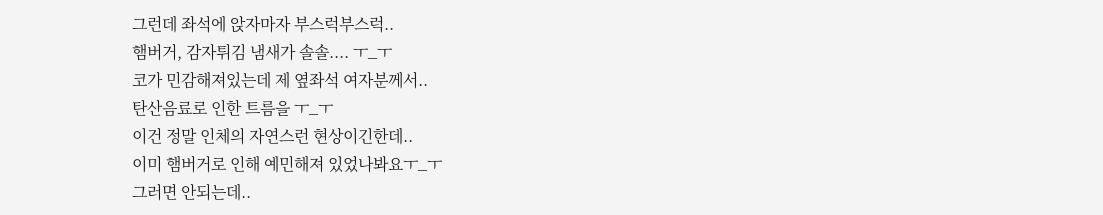그런데 좌석에 앉자마자 부스럭부스럭..
햄버거, 감자튀김 냄새가 솔솔.... ㅜ_ㅜ
코가 민감해져있는데 제 옆좌석 여자분께서..
탄산음료로 인한 트름을 ㅜ_ㅜ
이건 정말 인체의 자연스런 현상이긴한데..
이미 햄버거로 인해 예민해져 있었나봐요ㅜ_ㅜ
그러면 안되는데..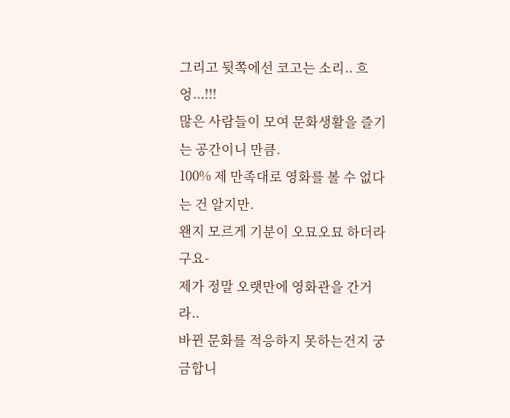그리고 뒷쪽에선 코고는 소리.. 흐엉...!!!
많은 사람들이 모여 문화생활을 즐기는 공간이니 만큼.
100% 제 만족대로 영화를 볼 수 없다는 건 알지만.
왠지 모르게 기분이 오묘오묘 하더라구요-
제가 정말 오랫만에 영화관을 간거라..
바뀐 문화를 적응하지 못하는건지 궁금합니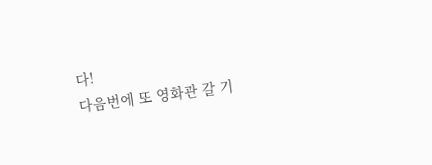다!
다음번에 또 영화관 갈 기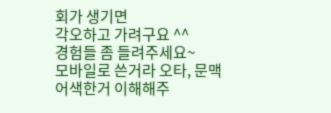회가 생기면
각오하고 가려구요 ^^
경험들 좀 들려주세요~
모바일로 쓴거라 오타, 문맥 어색한거 이해해주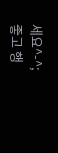세요^-^;
좋고 행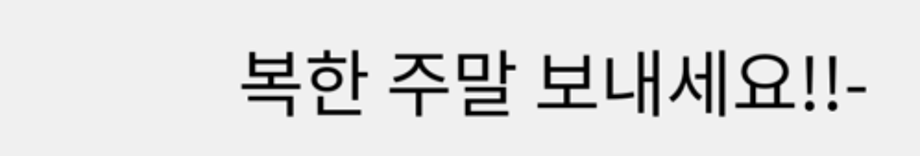복한 주말 보내세요!!-